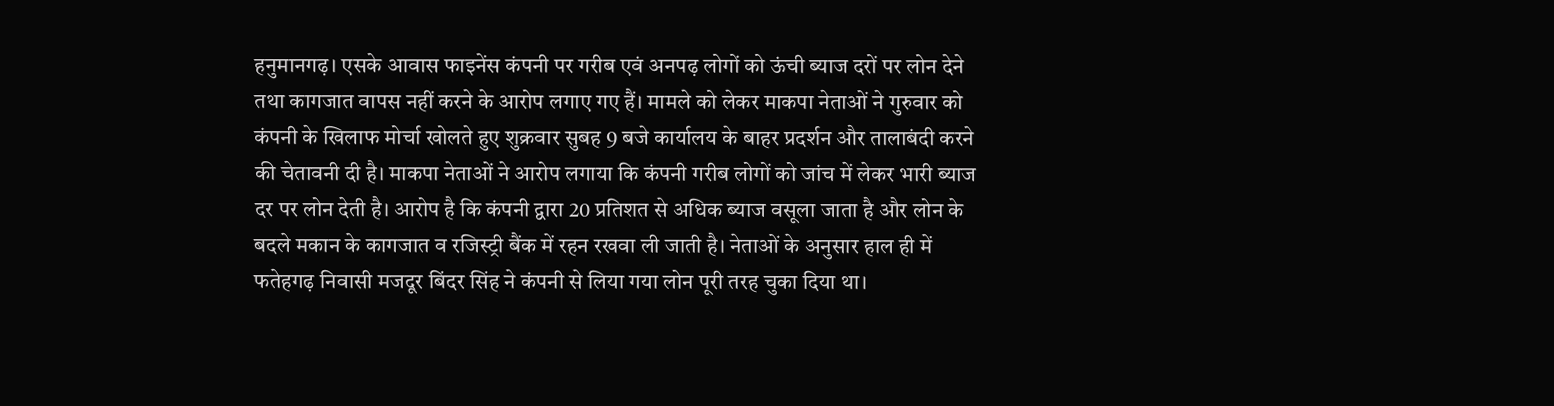हनुमानगढ़। एसके आवास फाइनेंस कंपनी पर गरीब एवं अनपढ़ लोगों को ऊंची ब्याज दरों पर लोन देने तथा कागजात वापस नहीं करने के आरोप लगाए गए हैं। मामले को लेकर माकपा नेताओं ने गुरुवार को कंपनी के खिलाफ मोर्चा खोलते हुए शुक्रवार सुबह 9 बजे कार्यालय के बाहर प्रदर्शन और तालाबंदी करने की चेतावनी दी है। माकपा नेताओं ने आरोप लगाया कि कंपनी गरीब लोगों को जांच में लेकर भारी ब्याज दर पर लोन देती है। आरोप है कि कंपनी द्वारा 20 प्रतिशत से अधिक ब्याज वसूला जाता है और लोन के बदले मकान के कागजात व रजिस्ट्री बैंक में रहन रखवा ली जाती है। नेताओं के अनुसार हाल ही में फतेहगढ़ निवासी मजदूर बिंदर सिंह ने कंपनी से लिया गया लोन पूरी तरह चुका दिया था।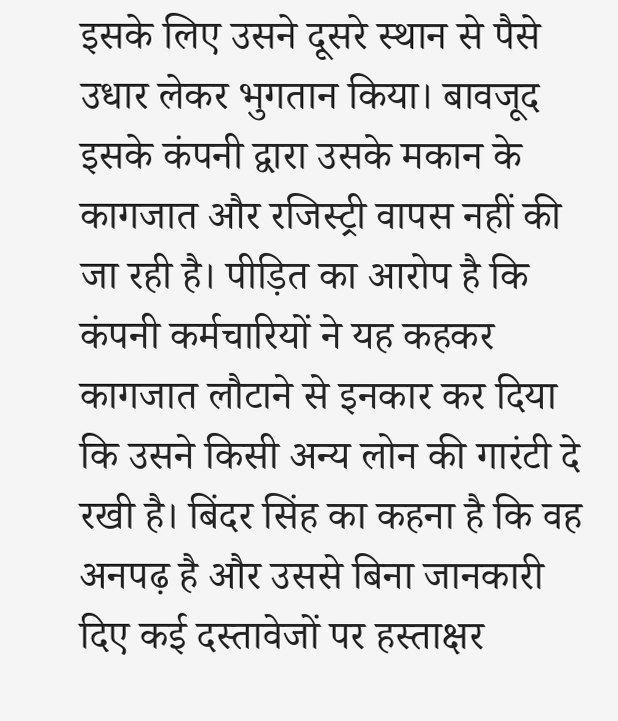इसके लिए उसने दूसरे स्थान से पैसे उधार लेकर भुगतान किया। बावजूद इसके कंपनी द्वारा उसके मकान के कागजात और रजिस्ट्री वापस नहीं की जा रही है। पीड़ित का आरोप है कि कंपनी कर्मचारियों ने यह कहकर कागजात लौटाने से इनकार कर दिया कि उसने किसी अन्य लोन की गारंटी दे रखी है। बिंदर सिंह का कहना है कि वह अनपढ़ है और उससे बिना जानकारी दिए कई दस्तावेजों पर हस्ताक्षर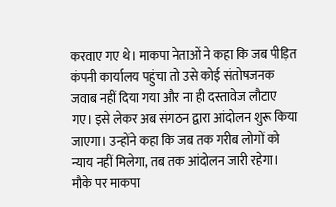करवाए गए थे। माकपा नेताओं ने कहा कि जब पीड़ित कंपनी कार्यालय पहुंचा तो उसे कोई संतोषजनक जवाब नहीं दिया गया और ना ही दस्तावेज लौटाए गए। इसे लेकर अब संगठन द्वारा आंदोलन शुरू किया जाएगा। उन्होंने कहा कि जब तक गरीब लोगों को न्याय नहीं मिलेगा, तब तक आंदोलन जारी रहेगा। मौके पर माकपा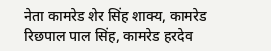नेता कामरेड शेर सिंह शाक्य, कामरेड रिछपाल पाल सिंह, कामरेड हरदेव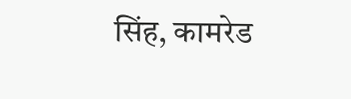सिंह, कामरेड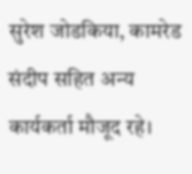सुरेश जोडकिया, कामरेड संदीप सहित अन्य कार्यकर्ता मौजूद रहे।